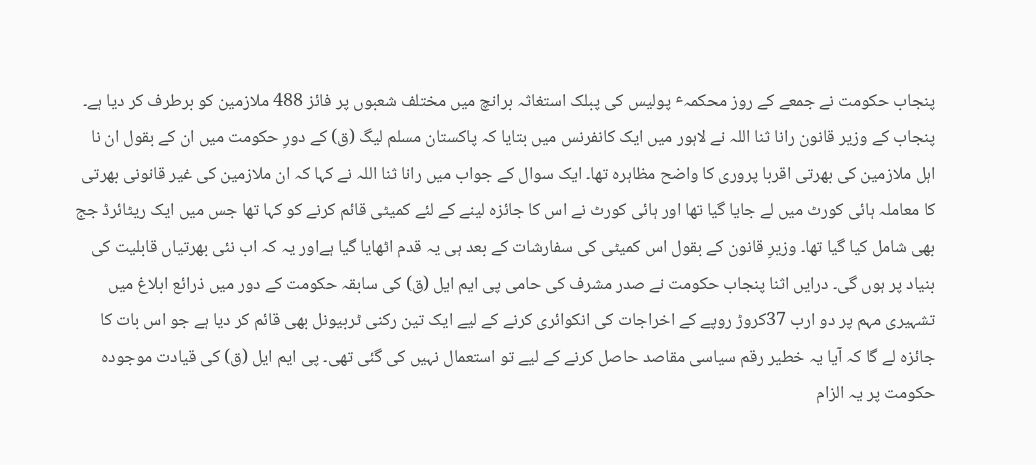پنجاب حکومت نے جمعے کے روز محکمہٴ پولیس کی پبلک استغاثہ برانچ میں مختلف شعبوں پر فائز 488 ملازمین کو برطرف کر دیا ہے۔ پنجاب کے وزیر قانون رانا ثنا اللہ نے لاہور میں ایک کانفرنس میں بتایا کہ پاکستان مسلم لیگ (ق) کے دورِ حکومت میں ان کے بقول ان نا اہل ملازمین کی بھرتی اقربا پروری کا واضح مظاہرہ تھا۔ ایک سوال کے جواب میں رانا ثنا اللہ نے کہا کہ ان ملازمین کی غیر قانونی بھرتی کا معاملہ ہائی کورٹ میں لے جایا گیا تھا اور ہائی کورٹ نے اس کا جائزہ لینے کے لئے کمیٹی قائم کرنے کو کہا تھا جس میں ایک ریٹائرڈ جج بھی شامل کیا گیا تھا۔ وزیرِ قانون کے بقول اس کمیٹی کی سفارشات کے بعد ہی یہ قدم اٹھایا گیا ہےاور یہ کہ اب نئی بھرتیاں قابلیت کی بنیاد پر ہوں گی۔ درایں اثنا پنجاب حکومت نے صدر مشرف کی حامی پی ایم ایل (ق) کی سابقہ حکومت کے دور میں ذرائع ابلاغ میں تشہیری مہم پر دو ارب 37کروڑ روپے کے اخراجات کی انکوائری کرنے کے لیے ایک تین رکنی ٹربیونل بھی قائم کر دیا ہے جو اس بات کا جائزہ لے گا کہ آیا یہ خطیر رقم سیاسی مقاصد حاصل کرنے کے لیے تو استعمال نہیں کی گئی تھی۔ پی ایم ایل (ق) کی قیادت موجودہ حکومت پر یہ الزام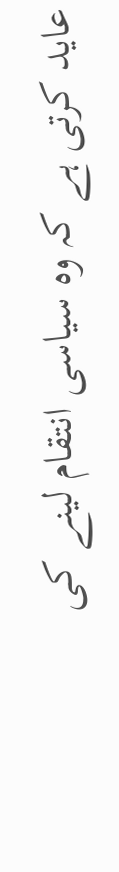عاید کرتی ہے کہ وہ سیاسی انتقام لینے کی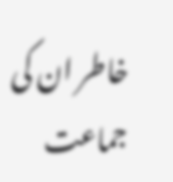خاطر ان کی جماعت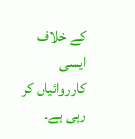کے خلاف ایسی کارروائیاں کر رہی ہے۔